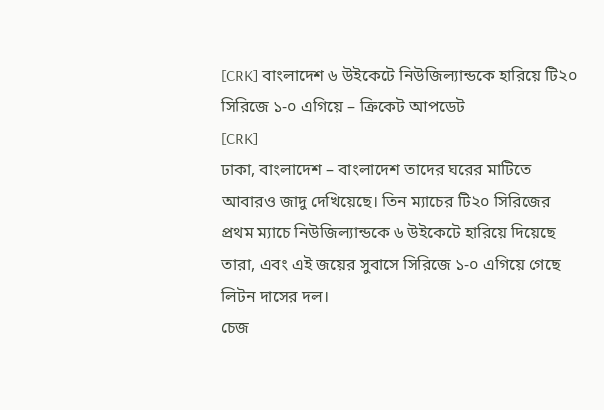[CRK] বাংলাদেশ ৬ উইকেটে নিউজিল্যান্ডকে হারিয়ে টি২০ সিরিজে ১-০ এগিয়ে – ক্রিকেট আপডেট
[CRK]
ঢাকা, বাংলাদেশ – বাংলাদেশ তাদের ঘরের মাটিতে আবারও জাদু দেখিয়েছে। তিন ম্যাচের টি২০ সিরিজের প্রথম ম্যাচে নিউজিল্যান্ডকে ৬ উইকেটে হারিয়ে দিয়েছে তারা, এবং এই জয়ের সুবাসে সিরিজে ১-০ এগিয়ে গেছে লিটন দাসের দল।
চেজ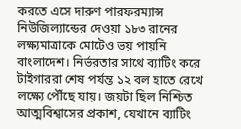করতে এসে দারুণ পারফরম্যান্স
নিউজিল্যান্ডের দেওয়া ১৮৩ রানের লক্ষ্যমাত্রাকে মোটেও ভয় পায়নি বাংলাদেশ। নির্ভরতার সাথে ব্যাটিং করে টাইগাররা শেষ পর্যন্ত ১২ বল হাতে রেখে লক্ষ্যে পৌঁছে যায়। জয়টা ছিল নিশ্চিত আত্মবিশ্বাসের প্রকাশ, যেখানে ব্যাটিং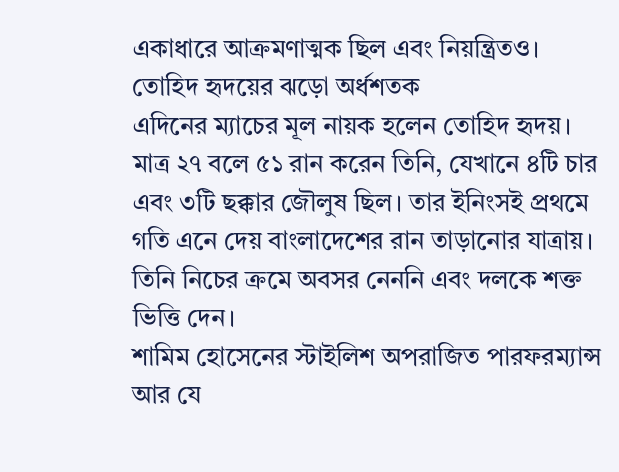একাধারে আক্রমণাত্মক ছিল এবং নিয়ন্ত্রিতও।
তোহিদ হৃদয়ের ঝড়ো অর্ধশতক
এদিনের ম্যাচের মূল নায়ক হলেন তোহিদ হৃদয়। মাত্র ২৭ বলে ৫১ রান করেন তিনি, যেখানে ৪টি চার এবং ৩টি ছক্কার জৌলুষ ছিল। তার ইনিংসই প্রথমে গতি এনে দেয় বাংলাদেশের রান তাড়ানোর যাত্রায়। তিনি নিচের ক্রমে অবসর নেননি এবং দলকে শক্ত ভিত্তি দেন।
শামিম হোসেনের স্টাইলিশ অপরাজিত পারফরম্যান্স
আর যে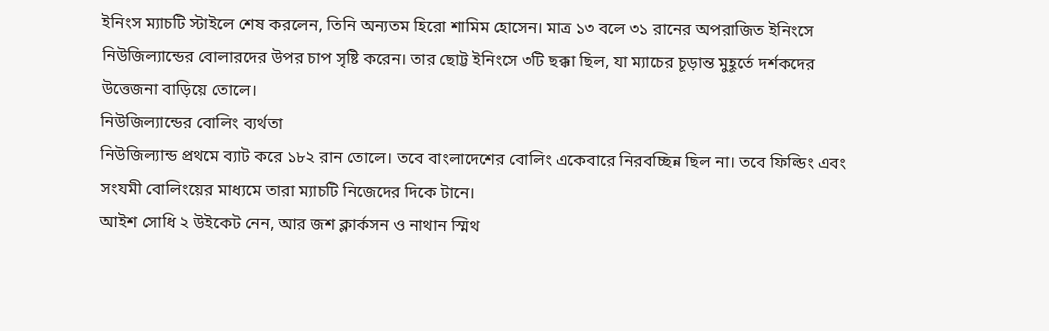ইনিংস ম্যাচটি স্টাইলে শেষ করলেন, তিনি অন্যতম হিরো শামিম হোসেন। মাত্র ১৩ বলে ৩১ রানের অপরাজিত ইনিংসে নিউজিল্যান্ডের বোলারদের উপর চাপ সৃষ্টি করেন। তার ছোট্ট ইনিংসে ৩টি ছক্কা ছিল, যা ম্যাচের চূড়ান্ত মুহূর্তে দর্শকদের উত্তেজনা বাড়িয়ে তোলে।
নিউজিল্যান্ডের বোলিং ব্যর্থতা
নিউজিল্যান্ড প্রথমে ব্যাট করে ১৮২ রান তোলে। তবে বাংলাদেশের বোলিং একেবারে নিরবচ্ছিন্ন ছিল না। তবে ফিল্ডিং এবং সংযমী বোলিংয়ের মাধ্যমে তারা ম্যাচটি নিজেদের দিকে টানে।
আইশ সোধি ২ উইকেট নেন, আর জশ ক্লার্কসন ও নাথান স্মিথ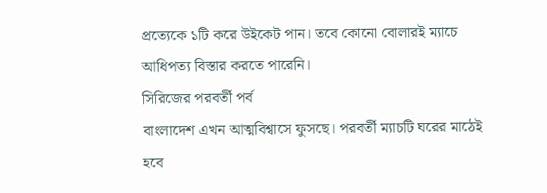প্রত্যেকে ১টি করে উইকেট পান। তবে কোনো বোলারই ম্যাচে আধিপত্য বিস্তার করতে পারেনি।
সিরিজের পরবর্তী পর্ব
বাংলাদেশ এখন আত্মবিশ্বাসে ফুসছে। পরবর্তী ম্যাচটি ঘরের মাঠেই হবে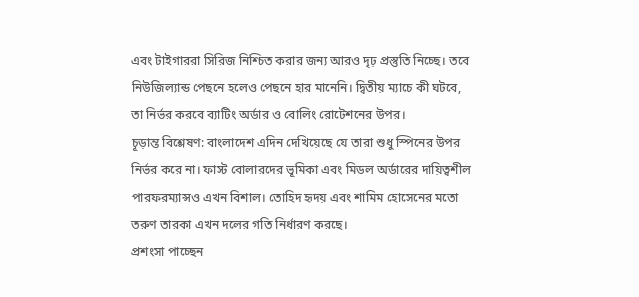এবং টাইগাররা সিরিজ নিশ্চিত করার জন্য আরও দৃঢ় প্রস্তুতি নিচ্ছে। তবে নিউজিল্যান্ড পেছনে হলেও পেছনে হার মানেনি। দ্বিতীয় ম্যাচে কী ঘটবে, তা নির্ভর করবে ব্যাটিং অর্ডার ও বোলিং রোটেশনের উপর।
চূড়ান্ত বিশ্লেষণ: বাংলাদেশ এদিন দেখিয়েছে যে তারা শুধু স্পিনের উপর নির্ভর করে না। ফাস্ট বোলারদের ভূমিকা এবং মিডল অর্ডারের দায়িত্বশীল পারফরম্যান্সও এখন বিশাল। তোহিদ হৃদয় এবং শামিম হোসেনের মতো তরুণ তারকা এখন দলের গতি নির্ধারণ করছে।
প্রশংসা পাচ্ছেন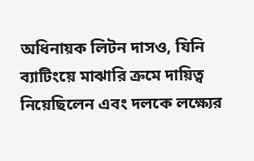অধিনায়ক লিটন দাসও, যিনি ব্যাটিংয়ে মাঝারি ক্রমে দায়িত্ব নিয়েছিলেন এবং দলকে লক্ষ্যের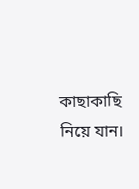কাছাকাছি নিয়ে যান।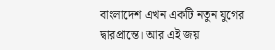বাংলাদেশ এখন একটি নতুন যুগের দ্বারপ্রান্তে। আর এই জয়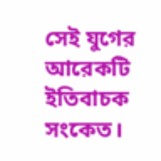সেই যুগের আরেকটি ইতিবাচক সংকেত।